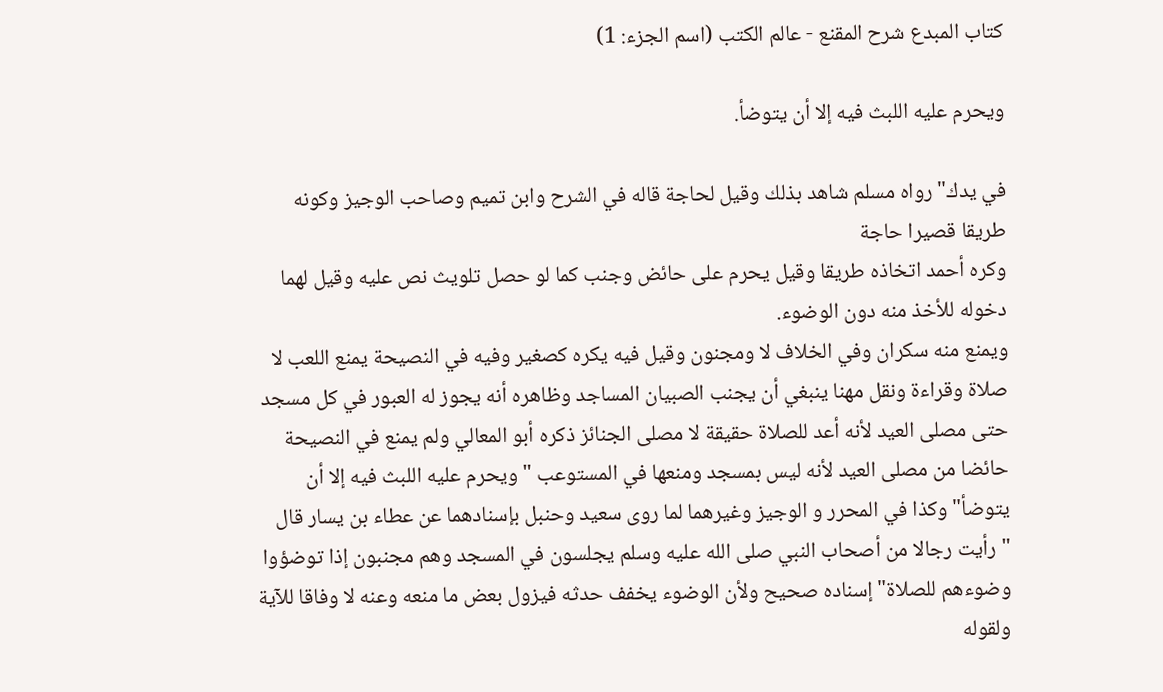كتاب المبدع شرح المقنع - عالم الكتب (اسم الجزء: 1)

ويحرم عليه اللبث فيه إلا أن يتوضأ.

في يدك" رواه مسلم شاهد بذلك وقيل لحاجة قاله في الشرح وابن تميم وصاحب الوجيز وكونه طريقا قصيرا حاجة
وكره أحمد اتخاذه طريقا وقيل يحرم على حائض وجنب كما لو حصل تلويث نص عليه وقيل لهما دخوله للأخذ منه دون الوضوء.
ويمنع منه سكران وفي الخلاف لا ومجنون وقيل فيه يكره كصغير وفيه في النصيحة يمنع اللعب لا صلاة وقراءة ونقل مهنا ينبغي أن يجنب الصبيان المساجد وظاهره أنه يجوز له العبور في كل مسجد حتى مصلى العيد لأنه أعد للصلاة حقيقة لا مصلى الجنائز ذكره أبو المعالي ولم يمنع في النصيحة حائضا من مصلى العيد لأنه ليس بمسجد ومنعها في المستوعب "ويحرم عليه اللبث فيه إلا أن يتوضأ" وكذا في المحرر و الوجيز وغيرهما لما روى سعيد وحنبل بإسنادهما عن عطاء بن يسار قال "رأيت رجالا من أصحاب النبي صلى الله عليه وسلم يجلسون في المسجد وهم مجنبون إذا توضؤوا وضوءهم للصلاة" إسناده صحيح ولأن الوضوء يخفف حدثه فيزول بعض ما منعه وعنه لا وفاقا للآية ولقوله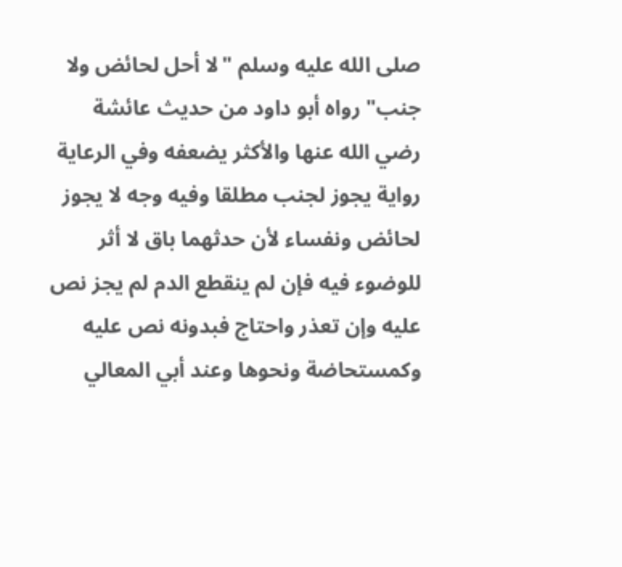صلى الله عليه وسلم "لا أحل لحائض ولا جنب" رواه أبو داود من حديث عائشة رضي الله عنها والأكثر يضعفه وفي الرعاية رواية يجوز لجنب مطلقا وفيه وجه لا يجوز لحائض ونفساء لأن حدثهما باق لا أثر للوضوء فيه فإن لم ينقطع الدم لم يجز نص عليه وإن تعذر واحتاج فبدونه نص عليه وكمستحاضة ونحوها وعند أبي المعالي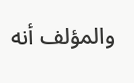والمؤلف أنه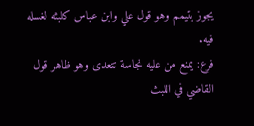يجوز بتيمم وهو قول علي وابن عباس كلبثه لغسله فيه.
فرع: يمنع من عليه نجاسة تتعدى وهو ظاهر قول القاضي في اللبث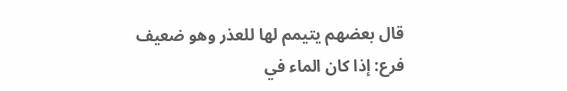قال بعضهم يتيمم لها للعذر وهو ضعيف
فرع: إذا كان الماء في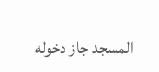المسجد جاز دخوله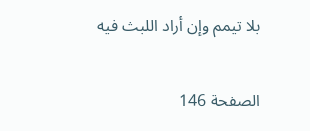بلا تيمم وإن أراد اللبث فيه

الصفحة 146